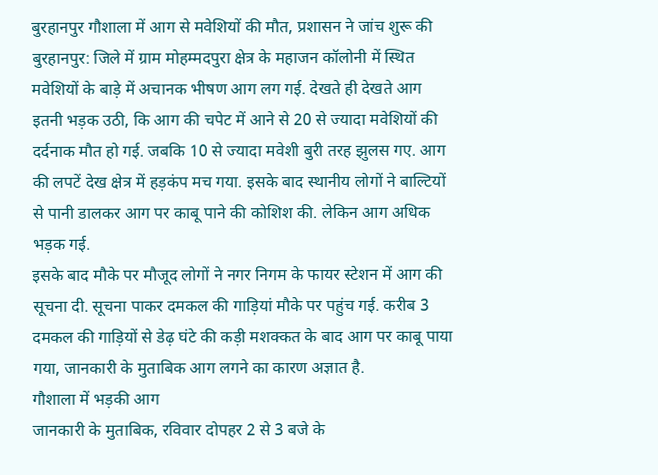बुरहानपुर गौशाला में आग से मवेशियों की मौत, प्रशासन ने जांच शुरू की
बुरहानपुर: जिले में ग्राम मोहम्मदपुरा क्षेत्र के महाजन कॉलोनी में स्थित मवेशियों के बाड़े में अचानक भीषण आग लग गई. देखते ही देखते आग इतनी भड़क उठी, कि आग की चपेट में आने से 20 से ज्यादा मवेशियों की दर्दनाक मौत हो गई. जबकि 10 से ज्यादा मवेशी बुरी तरह झुलस गए. आग की लपटें देख क्षेत्र में हड़कंप मच गया. इसके बाद स्थानीय लोगों ने बाल्टियों से पानी डालकर आग पर काबू पाने की कोशिश की. लेकिन आग अधिक भड़क गई.
इसके बाद मौके पर मौजूद लोगों ने नगर निगम के फायर स्टेशन में आग की सूचना दी. सूचना पाकर दमकल की गाड़ियां मौके पर पहुंच गई. करीब 3 दमकल की गाड़ियों से डेढ़ घंटे की कड़ी मशक्कत के बाद आग पर काबू पाया गया, जानकारी के मुताबिक आग लगने का कारण अज्ञात है.
गौशाला में भड़की आग
जानकारी के मुताबिक, रविवार दोपहर 2 से 3 बजे के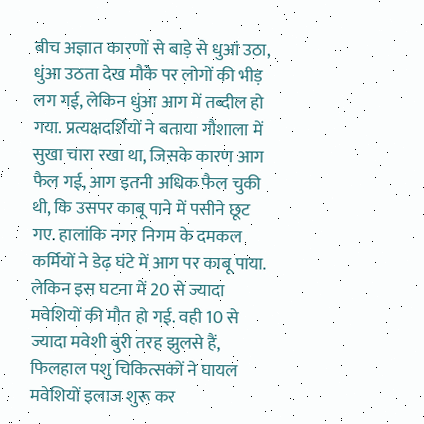बीच अज्ञात कारणों से बाड़े से धुआं उठा, धुंआ उठता देख मौके पर लोगों की भीड़ लग गई, लेकिन धुंआ आग में तब्दील हो गया. प्रत्यक्षदर्शियों ने बताया गौशाला में सुखा चारा रखा था, जिसके कारण आग फैल गई, आग इतनी अधिक फैल चुकी थी, कि उसपर काबू पाने में पसीने छूट गए. हालांकि नगर निगम के दमकल कर्मियों ने डेढ़ घंटे में आग पर काबू पाया. लेकिन इस घटना में 20 से ज्यादा मवेशियों की मौत हो गई. वही 10 से ज्यादा मवेशी बुरी तरह झुलसे हैं, फिलहाल पशु चिकित्सकों ने घायल मवेशियों इलाज शुरू कर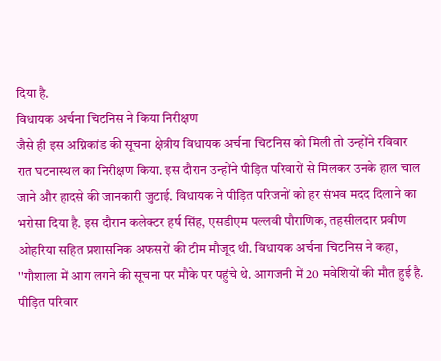दिया है.
विधायक अर्चना चिटनिस ने किया निरीक्षण
जैसे ही इस अग्निकांड की सूचना क्षेत्रीय विधायक अर्चना चिटनिस को मिली तो उन्होंने रविवार रात घटनास्थल का निरीक्षण किया. इस दौरान उन्होंने पीड़ित परिवारों से मिलकर उनके हाल चाल जाने और हादसे की जानकारी जुटाई. विधायक ने पीड़ित परिजनों को हर संभव मदद दिलाने का भरोसा दिया है. इस दौरान कलेक्टर हर्ष सिंह, एसडीएम पल्लवी पौराणिक, तहसीलदार प्रवीण ओहरिया सहित प्रशासनिक अफसरों की टीम मौजूद थी. विधायक अर्चना चिटनिस ने कहा, ''गौशाला में आग लगने की सूचना पर मौके पर पहुंचे थे. आगजनी में 20 मवेशियों की मौत हुई है. पीड़ित परिवार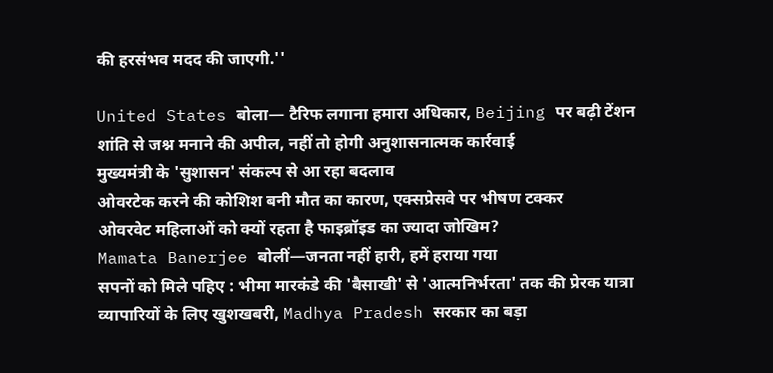की हरसंभव मदद की जाएगी.''

United States बोला— टैरिफ लगाना हमारा अधिकार, Beijing पर बढ़ी टेंशन
शांति से जश्न मनाने की अपील, नहीं तो होगी अनुशासनात्मक कार्रवाई
मुख्यमंत्री के 'सुशासन' संकल्प से आ रहा बदलाव
ओवरटेक करने की कोशिश बनी मौत का कारण, एक्सप्रेसवे पर भीषण टक्कर
ओवरवेट महिलाओं को क्यों रहता है फाइब्रॉइड का ज्यादा जोखिम?
Mamata Banerjee बोलीं—जनता नहीं हारी, हमें हराया गया
सपनों को मिले पहिए : भीमा मारकंडे की 'बैसाखी' से 'आत्मनिर्भरता' तक की प्रेरक यात्रा
व्यापारियों के लिए खुशखबरी, Madhya Pradesh सरकार का बड़ा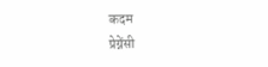कदम
प्रेग्नेंसी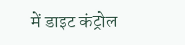में डाइट कंट्रोल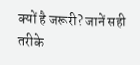क्यों है जरूरी? जानें सही तरीके